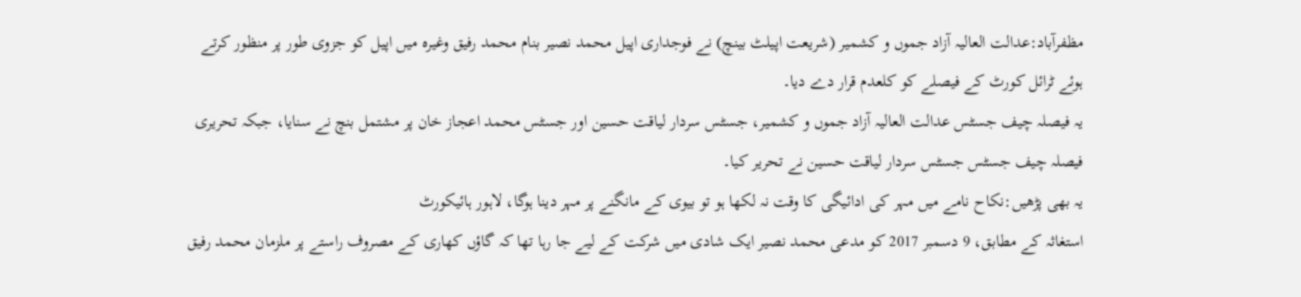مظفرآباد:عدالت العالیہ آزاد جموں و کشمیر (شریعت اپیلٹ بینچ) نے فوجداری اپیل محمد نصیر بنام محمد رفیق وغیرہ میں اپیل کو جزوی طور پر منظور کرتے ہوئے ٹرائل کورٹ کے فیصلے کو کلعدم قرار دے دیا۔
یہ فیصلہ چیف جسٹس عدالت العالیہ آزاد جموں و کشمیر، جسٹس سردار لیاقت حسین اور جسٹس محمد اعجاز خان پر مشتمل بنچ نے سنایا، جبکہ تحریری فیصلہ چیف جسٹس جسٹس سردار لیاقت حسین نے تحریر کیا۔
یہ بھی پڑھیں:نکاح نامے میں مہر کی ادائیگی کا وقت نہ لکھا ہو تو بیوی کے مانگنے پر مہر دینا ہوگا، لاہور ہائیکورٹ
استغاثہ کے مطابق، 9 دسمبر 2017 کو مدعی محمد نصیر ایک شادی میں شرکت کے لیے جا رہا تھا کہ گاؤں کھاری کے مصروف راستے پر ملزمان محمد رفیق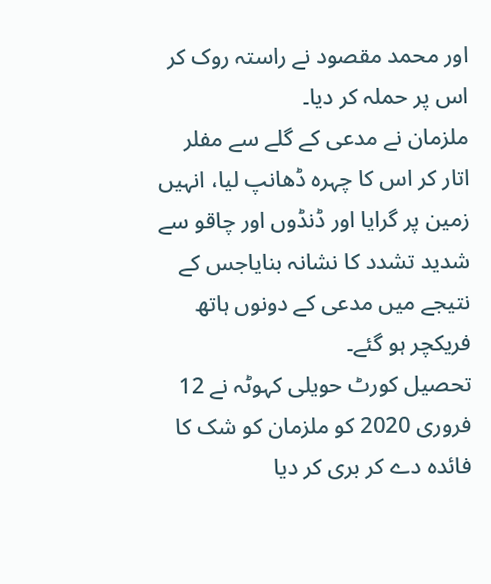اور محمد مقصود نے راستہ روک کر اس پر حملہ کر دیا۔
ملزمان نے مدعی کے گلے سے مفلر اتار کر اس کا چہرہ ڈھانپ لیا، انہیں زمین پر گرایا اور ڈنڈوں اور چاقو سے شدید تشدد کا نشانہ بنایاجس کے نتیجے میں مدعی کے دونوں ہاتھ فریکچر ہو گئے۔
تحصیل کورٹ حویلی کہوٹہ نے 12 فروری 2020 کو ملزمان کو شک کا فائدہ دے کر بری کر دیا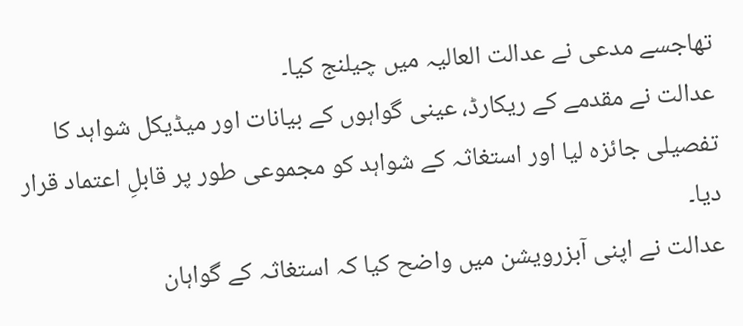تھاجسے مدعی نے عدالت العالیہ میں چیلنج کیا۔
عدالت نے مقدمے کے ریکارڈ، عینی گواہوں کے بیانات اور میڈیکل شواہد کا تفصیلی جائزہ لیا اور استغاثہ کے شواہد کو مجموعی طور پر قابلِ اعتماد قرار دیا۔
عدالت نے اپنی آبزرویشن میں واضح کیا کہ استغاثہ کے گواہان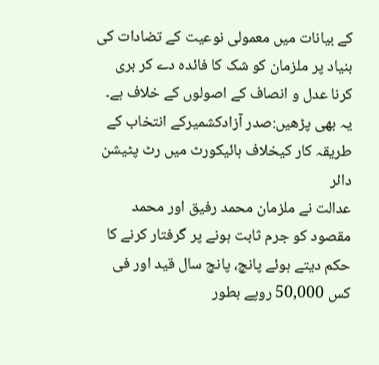کے بیانات میں معمولی نوعیت کے تضادات کی بنیاد پر ملزمان کو شک کا فائدہ دے کر بری کرنا عدل و انصاف کے اصولوں کے خلاف ہے۔
یہ بھی پڑھیں:صدر آزادکشمیرکے انتخاب کے طریقہ کار کیخلاف ہائیکورٹ میں رٹ پٹیشن دائر
عدالت نے ملزمان محمد رفیق اور محمد مقصود کو جرم ثابت ہونے پر گرفتار کرنے کا حکم دیتے ہوئے پانچ، پانچ سال قید اور فی کس 50,000 روپے بطور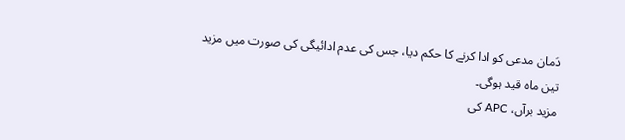دَمان مدعی کو ادا کرنے کا حکم دیا، جس کی عدم ادائیگی کی صورت میں مزید تین ماہ قید ہوگی۔
مزید برآں، APC کی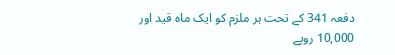دفعہ 341 کے تحت ہر ملزم کو ایک ماہ قید اور 10,000 روپے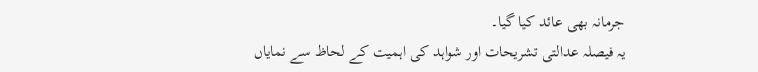جرمانہ بھی عائد کیا گیا۔
یہ فیصلہ عدالتی تشریحات اور شواہد کی اہمیت کے لحاظ سے نمایاں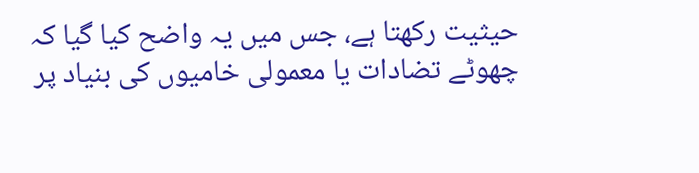حیثیت رکھتا ہے، جس میں یہ واضح کیا گیا کہ چھوٹے تضادات یا معمولی خامیوں کی بنیاد پر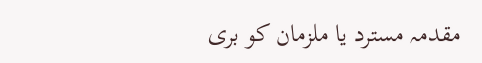مقدمہ مسترد یا ملزمان کو بری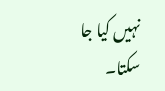نہیں کیا جا سکتا۔